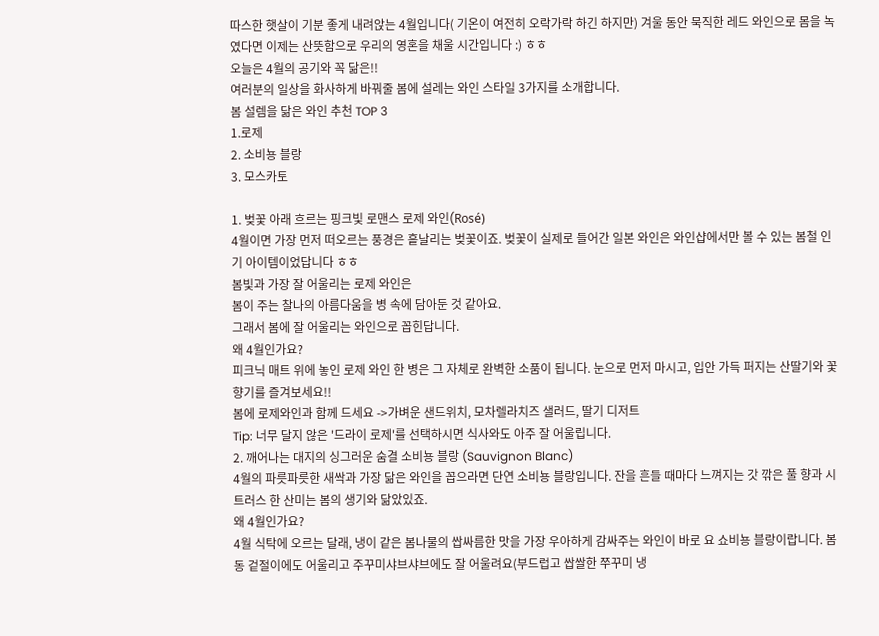따스한 햇살이 기분 좋게 내려앉는 4월입니다( 기온이 여전히 오락가락 하긴 하지만) 겨울 동안 묵직한 레드 와인으로 몸을 녹였다면 이제는 산뜻함으로 우리의 영혼을 채울 시간입니다 :) ㅎㅎ
오늘은 4월의 공기와 꼭 닮은!!
여러분의 일상을 화사하게 바꿔줄 봄에 설레는 와인 스타일 3가지를 소개합니다.
봄 설렘을 닮은 와인 추천 TOP 3
1.로제
2. 소비뇽 블랑
3. 모스카토

1. 벚꽃 아래 흐르는 핑크빛 로맨스 로제 와인(Rosé)
4월이면 가장 먼저 떠오르는 풍경은 흩날리는 벚꽃이죠. 벚꽃이 실제로 들어간 일본 와인은 와인샵에서만 볼 수 있는 봄철 인기 아이템이었답니다 ㅎㅎ
봄빛과 가장 잘 어울리는 로제 와인은
봄이 주는 찰나의 아름다움을 병 속에 담아둔 것 같아요.
그래서 봄에 잘 어울리는 와인으로 꼽힌답니다.
왜 4월인가요?
피크닉 매트 위에 놓인 로제 와인 한 병은 그 자체로 완벽한 소품이 됩니다. 눈으로 먼저 마시고, 입안 가득 퍼지는 산딸기와 꽃향기를 즐겨보세요!!
봄에 로제와인과 함께 드세요 ->가벼운 샌드위치, 모차렐라치즈 샐러드, 딸기 디저트
Tip: 너무 달지 않은 '드라이 로제'를 선택하시면 식사와도 아주 잘 어울립니다.
2. 깨어나는 대지의 싱그러운 숨결 소비뇽 블랑 (Sauvignon Blanc)
4월의 파릇파릇한 새싹과 가장 닮은 와인을 꼽으라면 단연 소비뇽 블랑입니다. 잔을 흔들 때마다 느껴지는 갓 깎은 풀 향과 시트러스 한 산미는 봄의 생기와 닮았있죠.
왜 4월인가요?
4월 식탁에 오르는 달래, 냉이 같은 봄나물의 쌉싸름한 맛을 가장 우아하게 감싸주는 와인이 바로 요 쇼비뇽 블랑이랍니다. 봄동 겉절이에도 어울리고 주꾸미샤브샤브에도 잘 어울려요(부드럽고 쌉쌀한 쭈꾸미 냉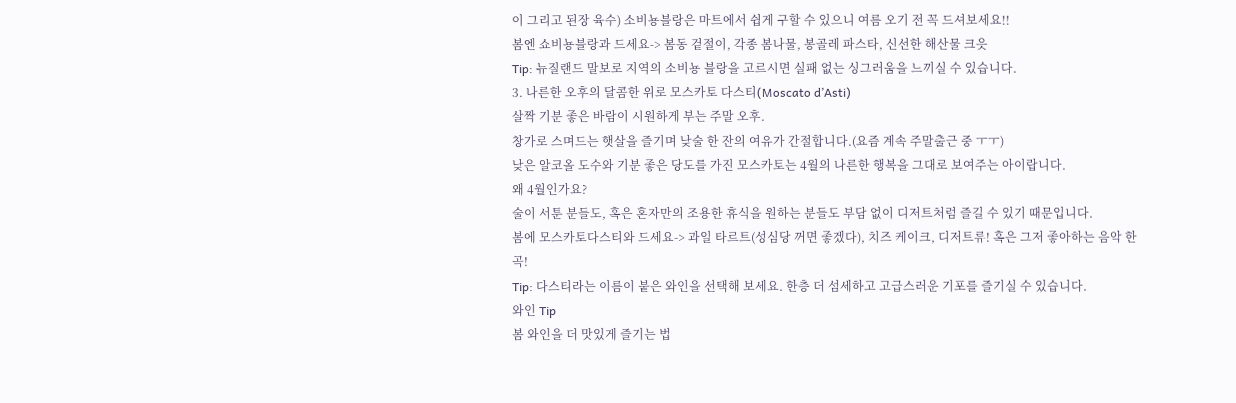이 그리고 된장 육수) 소비뇽블랑은 마트에서 쉽게 구할 수 있으니 여름 오기 전 꼭 드셔보세요!!
봄엔 쇼비뇽블랑과 드세요-> 봄동 겉절이, 각종 봄나물, 봉골레 파스타, 신선한 해산물 크읏
Tip: 뉴질랜드 말보로 지역의 소비뇽 블랑을 고르시면 실패 없는 싱그러움을 느끼실 수 있습니다.
3. 나른한 오후의 달콤한 위로 모스카토 다스티(Moscato d’Asti)
살짝 기분 좋은 바람이 시원하게 부는 주말 오후.
창가로 스며드는 햇살을 즐기며 낮술 한 잔의 여유가 간절합니다.(요즘 계속 주말출근 중 ㅜㅜ)
낮은 알코올 도수와 기분 좋은 당도를 가진 모스카토는 4월의 나른한 행복을 그대로 보여주는 아이랍니다.
왜 4월인가요?
술이 서툰 분들도, 혹은 혼자만의 조용한 휴식을 원하는 분들도 부담 없이 디저트처럼 즐길 수 있기 때문입니다.
봄에 모스카토다스티와 드세요-> 과일 타르트(성심당 꺼면 좋겠다), 치즈 케이크, 디저트류! 혹은 그저 좋아하는 음악 한 곡!
Tip: 다스티라는 이름이 붙은 와인을 선택해 보세요. 한층 더 섬세하고 고급스러운 기포를 즐기실 수 있습니다.
와인 Tip
봄 와인을 더 맛있게 즐기는 법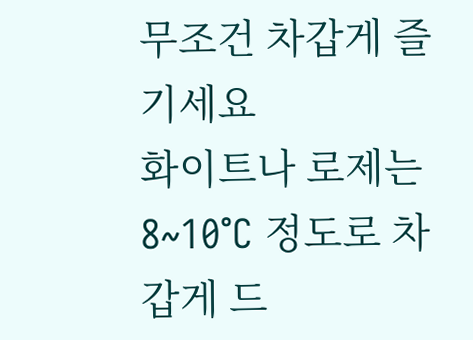무조건 차갑게 즐기세요
화이트나 로제는 8~10°C 정도로 차갑게 드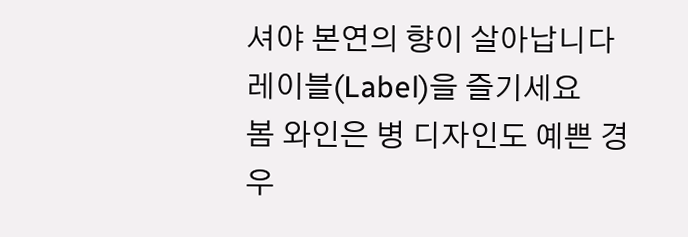셔야 본연의 향이 살아납니다
레이블(Label)을 즐기세요
봄 와인은 병 디자인도 예쁜 경우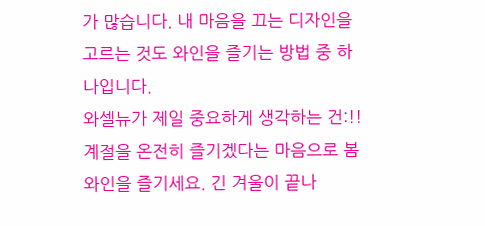가 많습니다. 내 마음을 끄는 디자인을 고르는 것도 와인을 즐기는 방법 중 하나입니다.
와셀뉴가 제일 중요하게 생각하는 건:!!
계절을 온전히 즐기겠다는 마음으로 봄 와인을 즐기세요. 긴 겨울이 끝나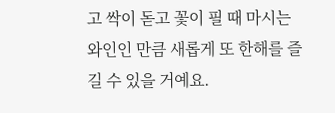고 싹이 돋고 꽃이 필 때 마시는 와인인 만큼 새롭게 또 한해를 즐길 수 있을 거예요.